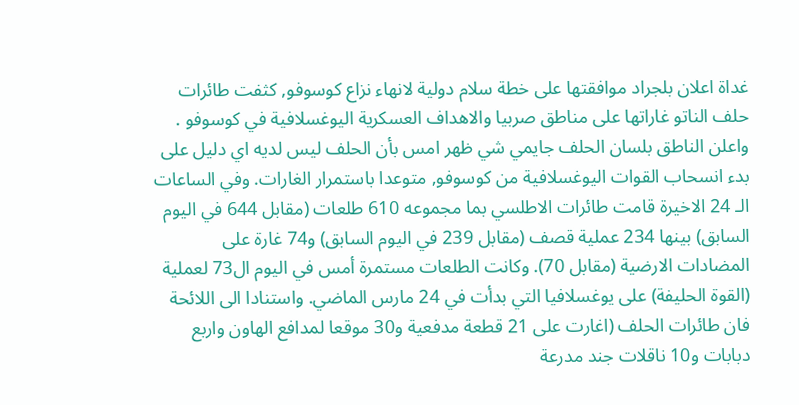غداة اعلان بلجراد موافقتها على خطة سلام دولية لانهاء نزاع كوسوفو, كثفت طائرات حلف الناتو غاراتها على مناطق صربيا والاهداف العسكرية اليوغسلافية في كوسوفو . واعلن الناطق بلسان الحلف جايمي شي ظهر امس بأن الحلف ليس لديه اي دليل على بدء انسحاب القوات اليوغسلافية من كوسوفو, متوعدا باستمرار الغارات. وفي الساعات الـ 24 الاخيرة قامت طائرات الاطلسي بما مجموعه 610 طلعات (مقابل 644 في اليوم السابق) بينها 234 عملية قصف (مقابل 239 في اليوم السابق) و74 غارة على المضادات الارضية (مقابل 70). وكانت الطلعات مستمرة أمس في اليوم ال73 لعملية (القوة الحليفة) على يوغسلافيا التي بدأت في 24 مارس الماضي. واستنادا الى اللائحة فان طائرات الحلف (اغارت على 21 قطعة مدفعية و30 موقعا لمدافع الهاون واربع دبابات و10 ناقلات جند مدرعة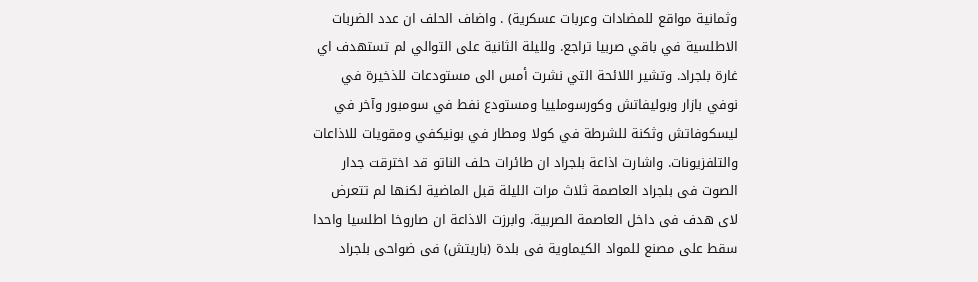وثمانية مواقع للمضادات وعربات عسكرية) . واضاف الحلف ان عدد الضربات الاطلسية في باقي صربيا تراجع. ولليلة الثانية على التوالي لم تستهدف اي غارة بلجراد. وتشير اللائحة التي نشرت أمس الى مستودعات للذخيرة في نوفي بازار وبوليفاتش وكورسوملييا ومستودع نفط في سومبور وآخر في ليسكوفاتش وثكنة للشرطة في كولا ومطار في بونيكفي ومقويات للاذاعات والتلفزيونات. واشارت اذاعة بلجراد ان طائرات حلف الناتو قد اخترقت جدار الصوت فى بلجراد العاصمة ثلاث مرات الليلة قبل الماضية لكنها لم تتعرض لاى هدف فى داخل العاصمة الصربية. وابرزت الاذاعة ان صاروخا اطلسيا واحدا سقط على مصنع للمواد الكيماوية فى بلدة (باريتش) فى ضواحى بلجراد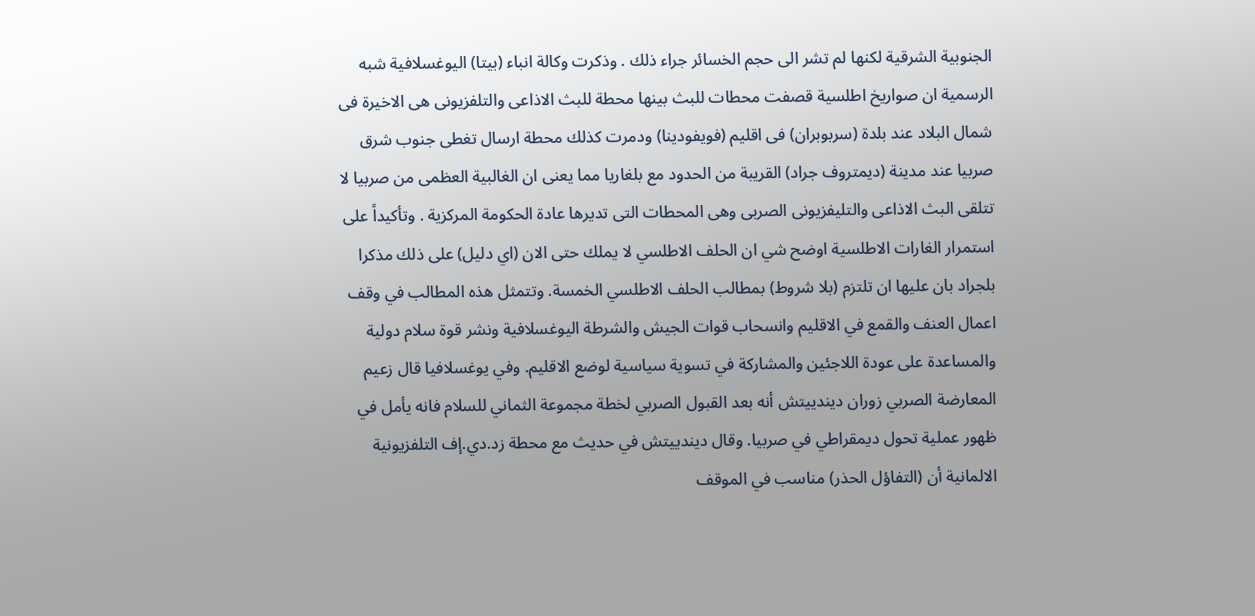الجنوبية الشرقية لكنها لم تشر الى حجم الخسائر جراء ذلك . وذكرت وكالة انباء (بيتا) اليوغسلافية شبه الرسمية ان صواريخ اطلسية قصفت محطات للبث بينها محطة للبث الاذاعى والتلفزيونى هى الاخيرة فى شمال البلاد عند بلدة (سربوبران) فى اقليم (فويفودينا) ودمرت كذلك محطة ارسال تغطى جنوب شرق صربيا عند مدينة (ديمتروف جراد) القريبة من الحدود مع بلغاريا مما يعنى ان الغالبية العظمى من صربيا لا تتلقى البث الاذاعى والتليفزيونى الصربى وهى المحطات التى تديرها عادة الحكومة المركزية . وتأكيداً على استمرار الغارات الاطلسية اوضح شي ان الحلف الاطلسي لا يملك حتى الان (اي دليل) على ذلك مذكرا بلجراد بان عليها ان تلتزم (بلا شروط) بمطالب الحلف الاطلسي الخمسة. وتتمثل هذه المطالب في وقف اعمال العنف والقمع في الاقليم وانسحاب قوات الجيش والشرطة اليوغسلافية ونشر قوة سلام دولية والمساعدة على عودة اللاجئين والمشاركة في تسوية سياسية لوضع الاقليم. وفي يوغسلافيا قال زعيم المعارضة الصربي زوران ديندييتش أنه بعد القبول الصربي لخطة مجموعة الثماني للسلام فانه يأمل في ظهور عملية تحول ديمقراطي في صربيا. وقال ديندييتش في حديث مع محطة زد.دي.إف التلفزيونية الالمانية أن (التفاؤل الحذر) مناسب في الموقف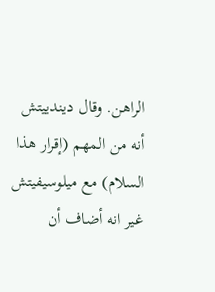الراهن. وقال ديندييتش أنه من المهم (إقرار هذا السلام) مع ميلوسيفيتش غير انه أضاف أن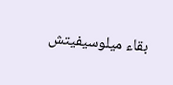بقاء ميلوسيفيتش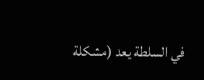في السلطة يعد (مشكلة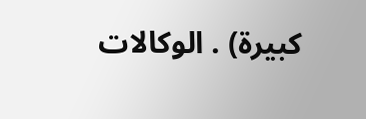كبيرة) . الوكالات